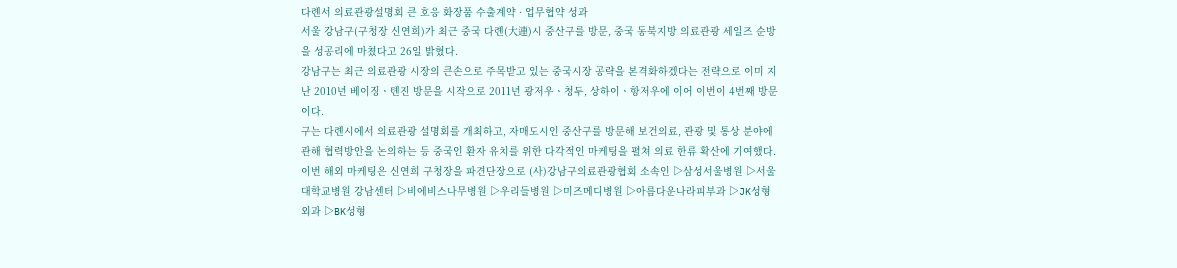다롄서 의료관광설명회 큰 호응 화장품 수출계약 · 업무협약 성과
서울 강남구(구청장 신연희)가 최근 중국 다롄(大連)시 중산구를 방문, 중국 동북지방 의료관광 세일즈 순방을 성공리에 마쳤다고 26일 밝혔다.
강남구는 최근 의료관광 시장의 큰손으로 주목받고 있는 중국시장 공략을 본격화하겠다는 전략으로 이미 지난 2010년 베이징ㆍ톈진 방문을 시작으로 2011년 광저우ㆍ청두, 상하이ㆍ항저우에 이어 이번이 4번째 방문이다.
구는 다롄시에서 의료관광 설명회를 개최하고, 자매도시인 중산구를 방문해 보건의료, 관광 및 통상 분야에 관해 협력방안을 논의하는 등 중국인 환자 유치를 위한 다각적인 마케팅을 펼쳐 의료 한류 확산에 기여했다.
이번 해외 마케팅은 신연희 구청장을 파견단장으로 (사)강남구의료관광협회 소속인 ▷삼성서울병원 ▷서울대학교병원 강남센터 ▷비에비스나무병원 ▷우리들병원 ▷미즈메디병원 ▷아름다운나라피부과 ▷JK성형외과 ▷BK성형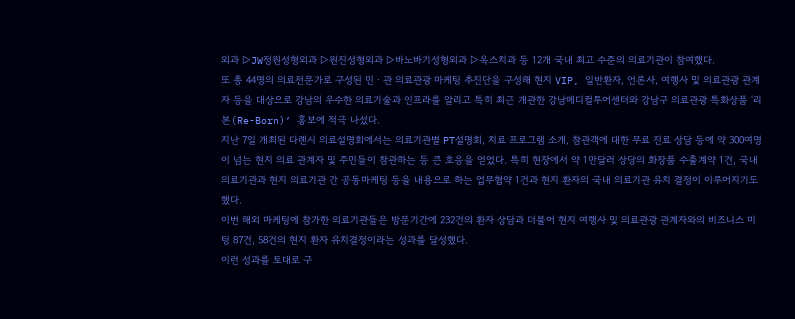외과 ▷JW정원성형외과 ▷원진성형외과 ▷바노바기성형외과 ▷옥스치과 등 12개 국내 최고 수준의 의료기관이 참여했다.
또 총 44명의 의료전문가로 구성된 민ㆍ관 의료관광 마케팅 추진단을 구성해 현지 VIP, 일반환자, 언론사, 여행사 및 의료관광 관계자 등을 대상으로 강남의 우수한 의료기술과 인프라를 알리고 특히 최근 개관한 강남메디컬투어센터와 강남구 의료관광 특화상품 ‘리본(Re-Born)’ 홍보에 적극 나섰다.
지난 7일 개최된 다롄시 의료설명회에서는 의료기관별 PT설명회, 치료 프로그램 소개, 참관객에 대한 무료 진료 상담 등에 약 300여명이 넘는 현지 의료 관계자 및 주민들이 참관하는 등 큰 호응을 얻었다. 특히 현장에서 약 1만달러 상당의 화장품 수출계약 1건, 국내 의료기관과 현지 의료기관 간 공동마케팅 등을 내용으로 하는 업무협약 1건과 현지 환자의 국내 의료기관 유치 결정이 이루어지기도 했다.
이번 해외 마케팅에 참가한 의료기관들은 방문기간에 232건의 환자 상담과 더불어 현지 여행사 및 의료관광 관계자와의 비즈니스 미팅 87건, 58건의 현지 환자 유치결정이라는 성과를 달성했다.
이런 성과를 토대로 구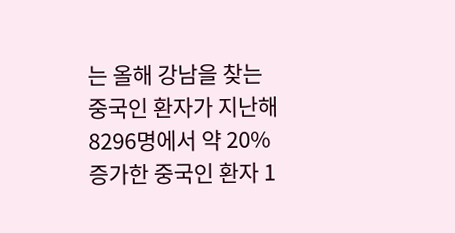는 올해 강남을 찾는 중국인 환자가 지난해 8296명에서 약 20% 증가한 중국인 환자 1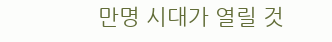만명 시대가 열릴 것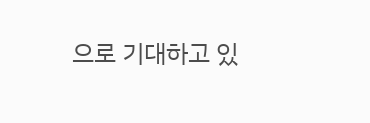으로 기대하고 있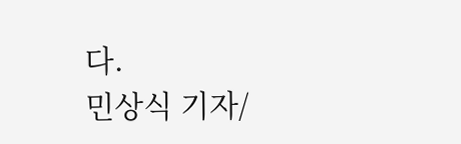다.
민상식 기자/